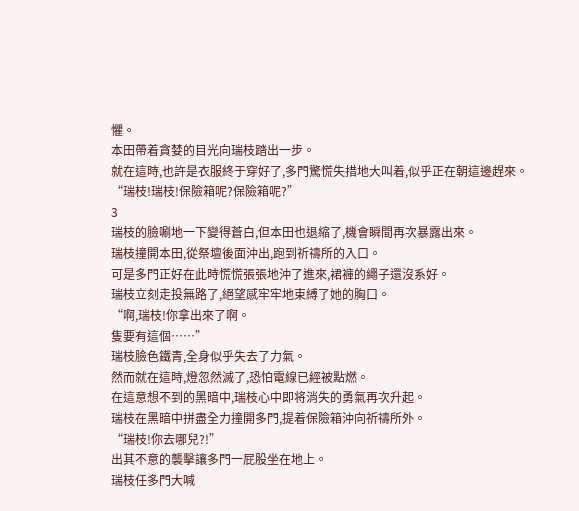懼。
本田帶着貪婪的目光向瑞枝踏出一步。
就在這時,也許是衣服終于穿好了,多門驚慌失措地大叫着,似乎正在朝這邊趕來。
“瑞枝!瑞枝!保險箱呢?保險箱呢?”
3
瑞枝的臉唰地一下變得蒼白,但本田也退縮了,機會瞬間再次暴露出來。
瑞枝撞開本田,從祭壇後面沖出,跑到祈禱所的入口。
可是多門正好在此時慌慌張張地沖了進來,裙褲的繩子還沒系好。
瑞枝立刻走投無路了,絕望感牢牢地束縛了她的胸口。
“啊,瑞枝!你拿出來了啊。
隻要有這個……”
瑞枝臉色鐵青,全身似乎失去了力氣。
然而就在這時,燈忽然滅了,恐怕電線已經被點燃。
在這意想不到的黑暗中,瑞枝心中即将消失的勇氣再次升起。
瑞枝在黑暗中拼盡全力撞開多門,提着保險箱沖向祈禱所外。
“瑞枝!你去哪兒?!”
出其不意的襲擊讓多門一屁股坐在地上。
瑞枝任多門大喊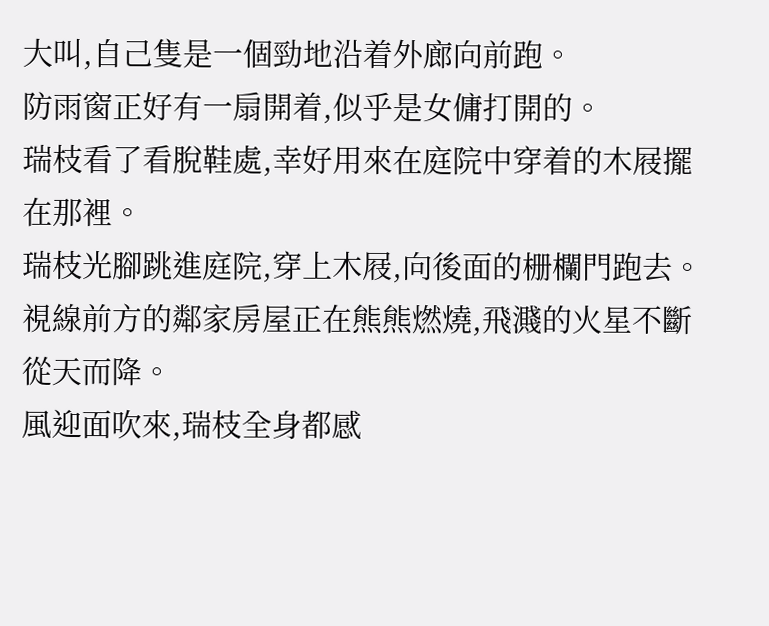大叫,自己隻是一個勁地沿着外廊向前跑。
防雨窗正好有一扇開着,似乎是女傭打開的。
瑞枝看了看脫鞋處,幸好用來在庭院中穿着的木屐擺在那裡。
瑞枝光腳跳進庭院,穿上木屐,向後面的栅欄門跑去。
視線前方的鄰家房屋正在熊熊燃燒,飛濺的火星不斷從天而降。
風迎面吹來,瑞枝全身都感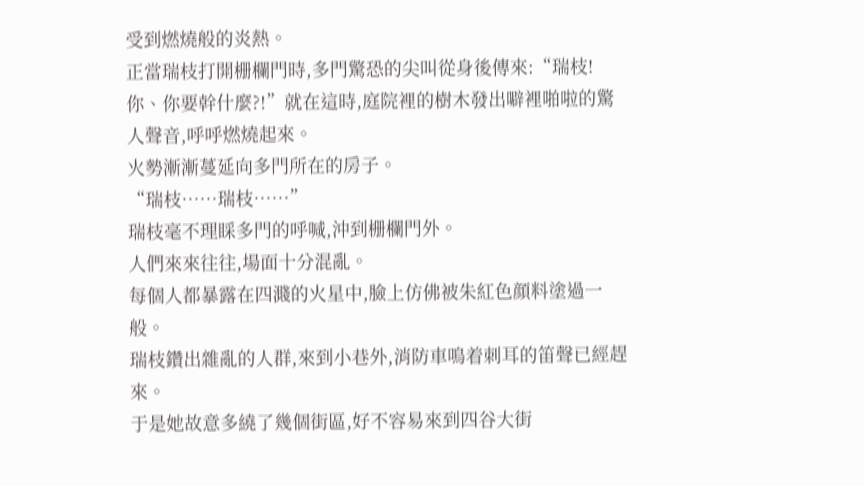受到燃燒般的炎熱。
正當瑞枝打開栅欄門時,多門驚恐的尖叫從身後傳來:“瑞枝!你、你要幹什麼?!”就在這時,庭院裡的樹木發出噼裡啪啦的驚人聲音,呼呼燃燒起來。
火勢漸漸蔓延向多門所在的房子。
“瑞枝……瑞枝……”
瑞枝毫不理睬多門的呼喊,沖到栅欄門外。
人們來來往往,場面十分混亂。
每個人都暴露在四濺的火星中,臉上仿佛被朱紅色顔料塗過一般。
瑞枝鑽出雜亂的人群,來到小巷外,消防車鳴着刺耳的笛聲已經趕來。
于是她故意多繞了幾個街區,好不容易來到四谷大街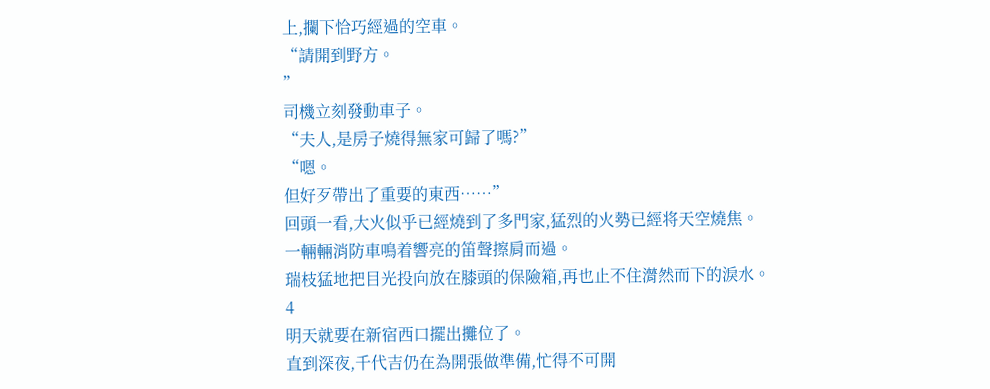上,攔下恰巧經過的空車。
“請開到野方。
”
司機立刻發動車子。
“夫人,是房子燒得無家可歸了嗎?”
“嗯。
但好歹帶出了重要的東西……”
回頭一看,大火似乎已經燒到了多門家,猛烈的火勢已經将天空燒焦。
一輛輛消防車鳴着響亮的笛聲擦肩而過。
瑞枝猛地把目光投向放在膝頭的保險箱,再也止不住潸然而下的淚水。
4
明天就要在新宿西口擺出攤位了。
直到深夜,千代吉仍在為開張做準備,忙得不可開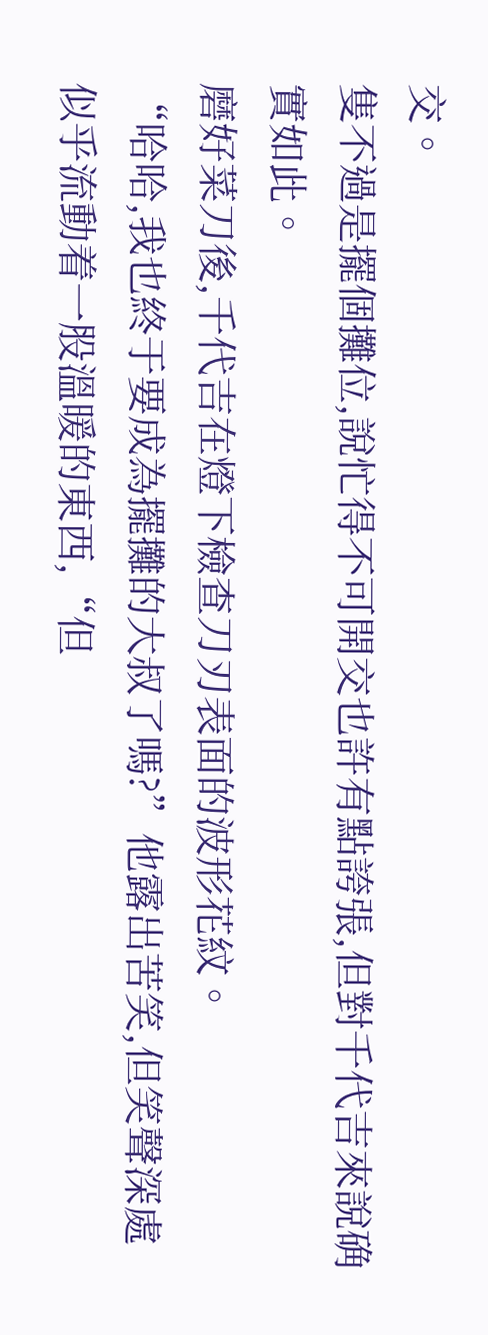交。
隻不過是擺個攤位,說忙得不可開交也許有點誇張,但對千代吉來說确實如此。
磨好菜刀後,千代吉在燈下檢查刀刃表面的波形花紋。
“哈哈,我也終于要成為擺攤的大叔了嗎?”他露出苦笑,但笑聲深處似乎流動着一股溫暖的東西,“但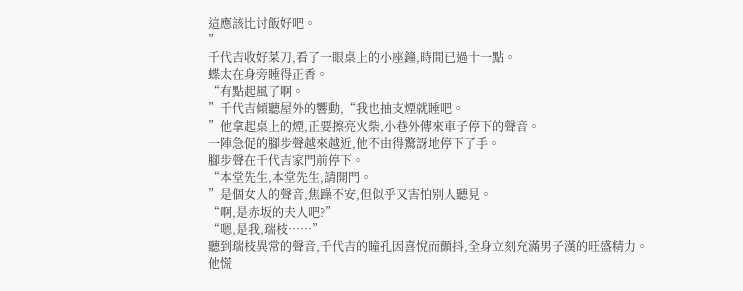這應該比讨飯好吧。
”
千代吉收好菜刀,看了一眼桌上的小座鐘,時間已過十一點。
蝶太在身旁睡得正香。
“有點起風了啊。
”千代吉傾聽屋外的響動,“我也抽支煙就睡吧。
”他拿起桌上的煙,正要擦亮火柴,小巷外傳來車子停下的聲音。
一陣急促的腳步聲越來越近,他不由得驚訝地停下了手。
腳步聲在千代吉家門前停下。
“本堂先生,本堂先生,請開門。
”是個女人的聲音,焦躁不安,但似乎又害怕别人聽見。
“啊,是赤坂的夫人吧?”
“嗯,是我,瑞枝……”
聽到瑞枝異常的聲音,千代吉的瞳孔因喜悅而顫抖,全身立刻充滿男子漢的旺盛精力。
他慌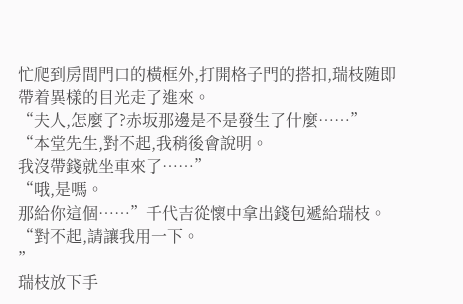忙爬到房間門口的橫框外,打開格子門的搭扣,瑞枝随即帶着異樣的目光走了進來。
“夫人,怎麼了?赤坂那邊是不是發生了什麼……”
“本堂先生,對不起,我稍後會說明。
我沒帶錢就坐車來了……”
“哦,是嗎。
那給你這個……”千代吉從懷中拿出錢包遞給瑞枝。
“對不起,請讓我用一下。
”
瑞枝放下手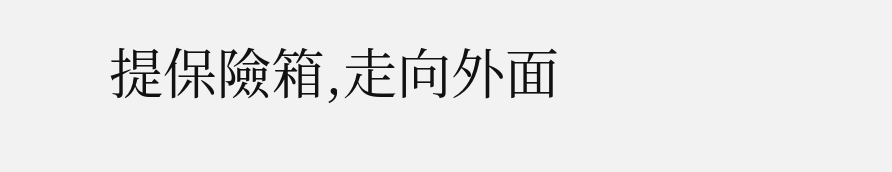提保險箱,走向外面